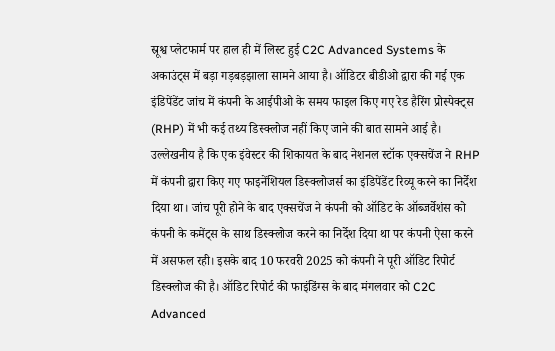स्रूश्व प्लेटफार्म पर हाल ही में लिस्ट हुई C2C Advanced Systems के अकाउंट्स में बड़ा गड़बड़झाला सामने आया है। ऑडिटर बीडीओ द्वारा की गई एक इंडिपेंडेंट जांच में कंपनी के आईपीओ के समय फाइल किए गए रेड हैरिंग प्रोस्पेक्ट्स (RHP) में भी कई तथ्य डिस्क्लोज नहीं किए जाने की बात सामने आई है। उल्लेखनीय है कि एक इंवेस्टर की शिकायत के बाद नेशनल स्टॉक एक्सचेंज ने RHP में कंपनी द्वारा किए गए फाइनेंशियल डिस्क्लोजर्स का इंडिपेंडेंट रिव्यू करने का निर्देश दिया था। जांच पूरी होने के बाद एक्सचेंज ने कंपनी को ऑडिट के ऑब्जर्वेशंस को कंपनी के कमेंट्स के साथ डिस्क्लोज करने का निर्देश दिया था पर कंपनी ऐसा करने में असफल रही। इसके बाद 10 फरवरी 2025 को कंपनी ने पूरी ऑडिट रिपोर्ट डिस्क्लोज की है। ऑडिट रिपोर्ट की फाइंडिंग्स के बाद मंगलवार को C2C Advanced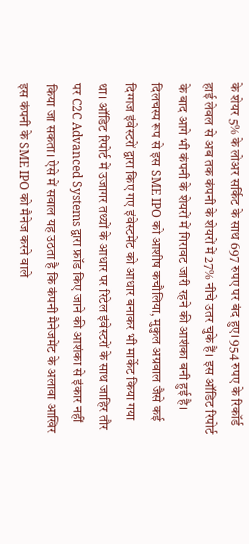के शेयर 5% के लोअर सर्किट के साथ 697 रुपए पर बंद हुए। 954 रुपए के रिकॉर्ड हाई लेवल से अब तक कंपनी के शेयरों में 27% नीचे उतर चुके हैं। इस ऑडिट रिपोर्ट के बाद आगे भी कंपनी के शेयरों में गिरावट जारी रहने की आशंका बनी हुई है। दिलचस्प रूप से इस SME IPO को आशीष कचौलिया, मुकुल अग्रवाल जैसे कई दिग्गज इंवेस्टरों द्वारा किए गए इंवेस्टमेंट को आधार बनाकर भी मार्केट किया गया था। ऑडिट रिपोर्ट में उजागर तथ्यों के आधार पर रिटेल इंवेस्टरों के साथ जाहिर तौर पर C2C Advanced Systems द्वारा फ्रॉड किए जाने की आशंका से इंकार नहीं किया जा सकता। ऐसे में सवाल यह उठता है कि कंपनी मैनेजमेंट के अलावा आखिर इस कंपनी के SME IPO को मैनेज करने वाले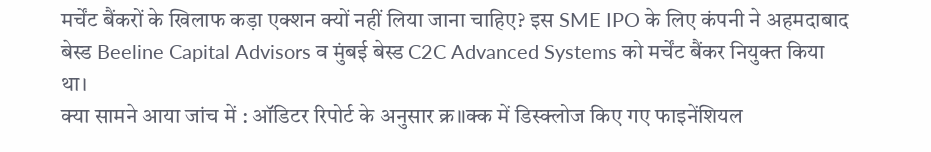मर्चेंट बैंकरों के खिलाफ कड़ा एक्शन क्यों नहीं लिया जाना चाहिए? इस SME IPO के लिए कंपनी ने अहमदाबाद बेस्ड Beeline Capital Advisors व मुंबई बेस्ड C2C Advanced Systems को मर्चेंट बैंकर नियुक्त किया था।
क्या सामने आया जांच में : ऑडिटर रिपोर्ट के अनुसार क्र॥क्क में डिस्क्लोज किए गए फाइनेंशियल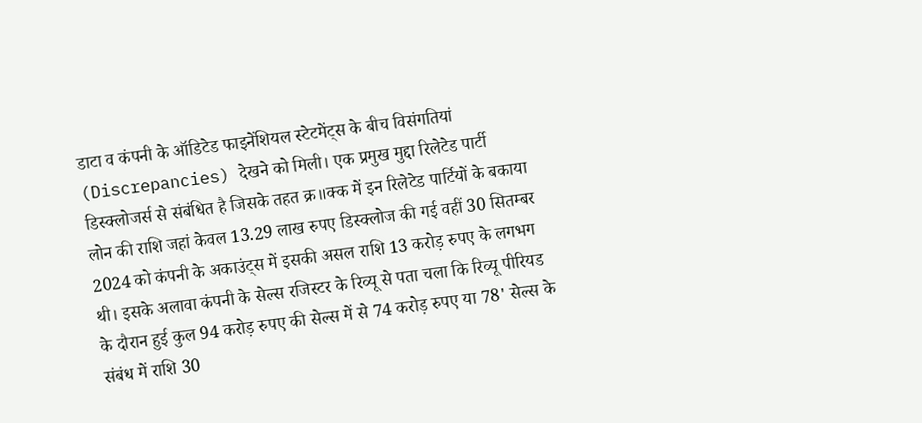डाटा व कंपनी के ऑडिटेड फाइनेंशियल स्टेटमेंट्स के बीच विसंगतियां (Discrepancies) देखने को मिली। एक प्रमुख मुद्दा रिलेटेड पार्टी डिस्क्लोजर्स से संबंधित है जिसके तहत क्र॥क्क में इन रिलेटेड पार्टियों के बकाया लोन की राशि जहां केवल 13.29 लाख रुपए डिस्क्लोज की गई वहीं 30 सितम्बर 2024 को कंपनी के अकाउंट्स में इसकी असल राशि 13 करोड़ रुपए के लगभग थी। इसके अलावा कंपनी के सेल्स रजिस्टर के रिव्यू से पता चला कि रिव्यू पीरियड के दौरान हुई कुल 94 करोड़ रुपए की सेल्स में से 74 करोड़ रुपए या 78' सेल्स के संबंध में राशि 30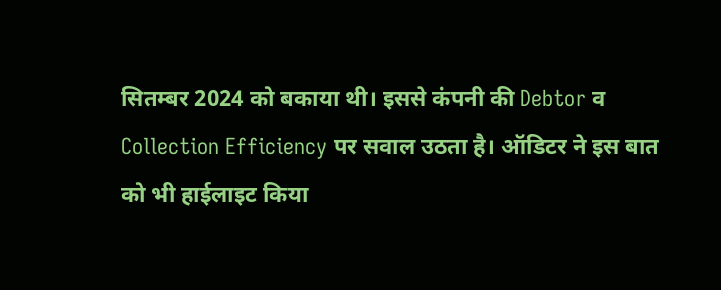सितम्बर 2024 को बकाया थी। इससे कंपनी की Debtor व Collection Efficiency पर सवाल उठता है। ऑडिटर ने इस बात को भी हाईलाइट किया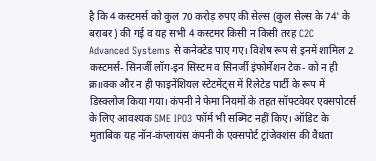है कि 4 कस्टमर्स को कुल 70 करोड़ रुपए की सेल्स (कुल सेल्स के 74' के बराबर) की गई व यह सभी 4 कस्टमर किसी न किसी तरह C2C Advanced Systems से कनेक्टेड पाए गए। विशेष रूप से इनमें शामिल 2 कस्टमर्स- सिनर्जी लॉग-इन सिस्टम व सिनर्जी इंफोर्मेशन टेक- को न ही क्र॥क्क और न ही फाइनेंशियल स्टेटमेंट्स में रिलेटेड पार्टी के रूप में डिस्क्लोज किया गया। कंपनी ने फेमा नियमों के तहत सॉफ्टवेयर एक्सपोटर्स के लिए आवश्यक SME IPO3 फॉर्म भी सब्मिट नहीं किए। ऑडिट के मुताबिक यह नॉन-कंप्लायंस कंपनी के एक्सपोर्ट ट्रांजेक्शंस की वैधता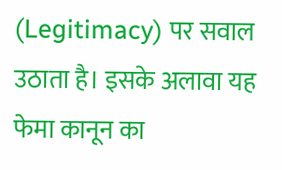(Legitimacy) पर सवाल उठाता है। इसके अलावा यह फेमा कानून का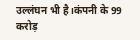उल्लंघन भी है।कंपनी के 99 करोड़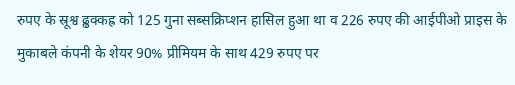रुपए के स्रूश्व ढ्ढक्कह्र को 125 गुना सब्सक्रिप्शन हासिल हुआ था व 226 रुपए की आईपीओ प्राइस के मुकाबले कंपनी के शेयर 90% प्रीमियम के साथ 429 रुपए पर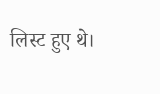लिस्ट हुए थे।